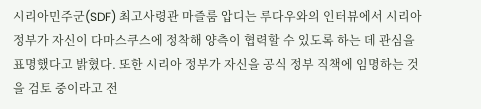시리아민주군(SDF) 최고사령관 마즐룸 압디는 루다우와의 인터뷰에서 시리아 정부가 자신이 다마스쿠스에 정착해 양측이 협력할 수 있도록 하는 데 관심을 표명했다고 밝혔다. 또한 시리아 정부가 자신을 공식 정부 직책에 임명하는 것을 검토 중이라고 전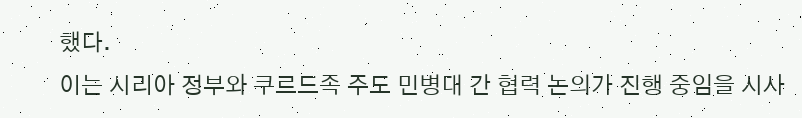했다.
이는 시리아 정부와 쿠르드족 주도 민병대 간 협력 논의가 진행 중임을 시사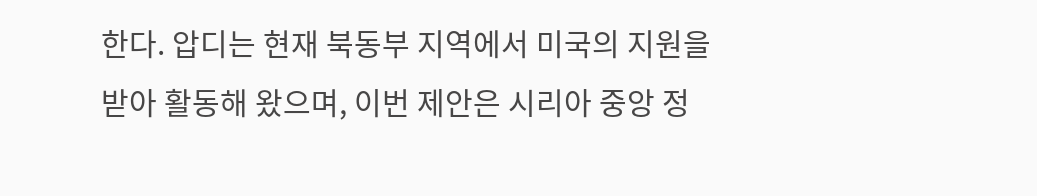한다. 압디는 현재 북동부 지역에서 미국의 지원을 받아 활동해 왔으며, 이번 제안은 시리아 중앙 정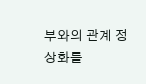부와의 관계 정상화를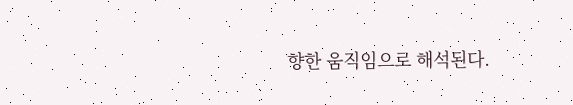향한 움직임으로 해석된다.